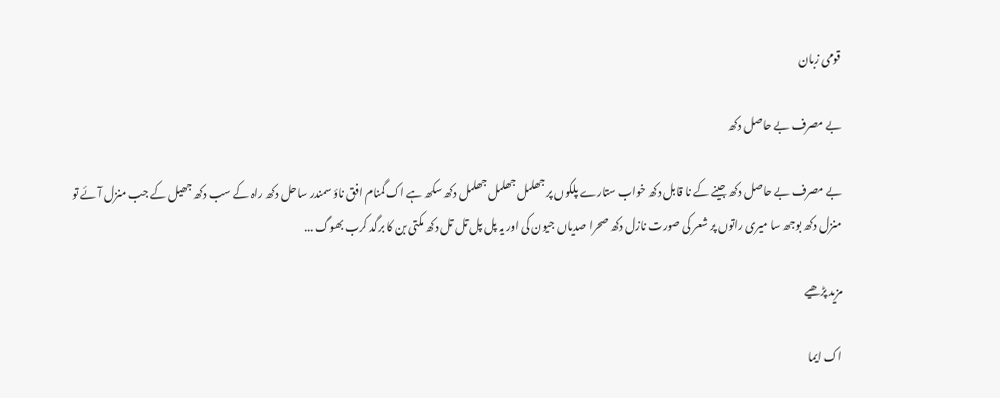قومی زبان

بے مصرف بے حاصل دکھ

بے مصرف بے حاصل دکھ جینے کے نا قابل دکھ خواب ستارے پلکوں پر جھلمل جھلمل جھلمل دکھ سکھ ہے اک گمنام افق ناؤ سمندر ساحل دکھ راہ کے سب دکھ جھیل کے جب منزل آئے تو منزل دکھ بوجھ سا میری راتوں پر شعر کی صورت نازل دکھ صحرا صدیاں جیون کی اور یہ پل پل تل تل دکھ مکتی بن کا برگد کرب بھوگ ...

مزید پڑھیے

اک ایما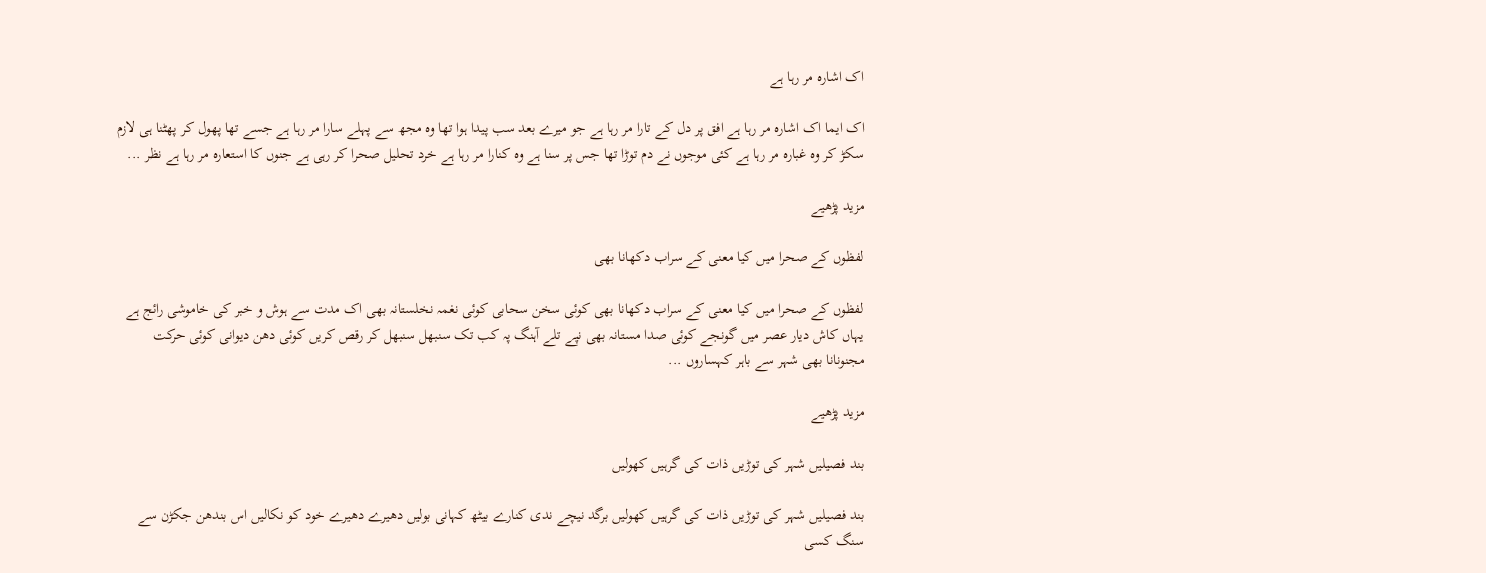اک اشارہ مر رہا ہے

اک ایما اک اشارہ مر رہا ہے افق پر دل کے تارا مر رہا ہے جو میرے بعد سب پیدا ہوا تھا وہ مجھ سے پہلے سارا مر رہا ہے جسے تھا پھول کر پھٹنا ہی لازم سکڑ کر وہ غبارہ مر رہا ہے کئی موجوں نے دم توڑا تھا جس پر سنا ہے وہ کنارا مر رہا ہے خرد تحلیل صحرا کر رہی ہے جنوں کا استعارہ مر رہا ہے نظر ...

مزید پڑھیے

لفظوں کے صحرا میں کیا معنی کے سراب دکھانا بھی

لفظوں کے صحرا میں کیا معنی کے سراب دکھانا بھی کوئی سخن سحابی کوئی نغمہ نخلستانہ بھی اک مدت سے ہوش و خبر کی خاموشی رائج ہے یہاں کاش دیار عصر میں گونجے کوئی صدا مستانہ بھی نپے تلے آہنگ پہ کب تک سنبھل سنبھل کر رقص کریں کوئی دھن دیوانی کوئی حرکت مجنونانا بھی شہر سے باہر کہساروں ...

مزید پڑھیے

بند فصیلیں شہر کی توڑیں ذات کی گرہیں کھولیں

بند فصیلیں شہر کی توڑیں ذات کی گرہیں کھولیں برگد نیچے ندی کنارے بیٹھ کہانی بولیں دھیرے دھیرے خود کو نکالیں اس بندھن جکڑن سے سنگ کسی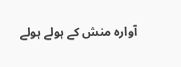آوارہ منش کے ہولے ہولے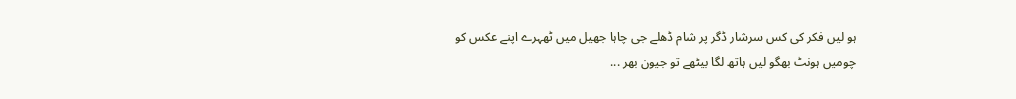ہو لیں فکر کی کس سرشار ڈگر پر شام ڈھلے جی چاہا جھیل میں ٹھہرے اپنے عکس کو چومیں ہونٹ بھگو لیں ہاتھ لگا بیٹھے تو جیون بھر ...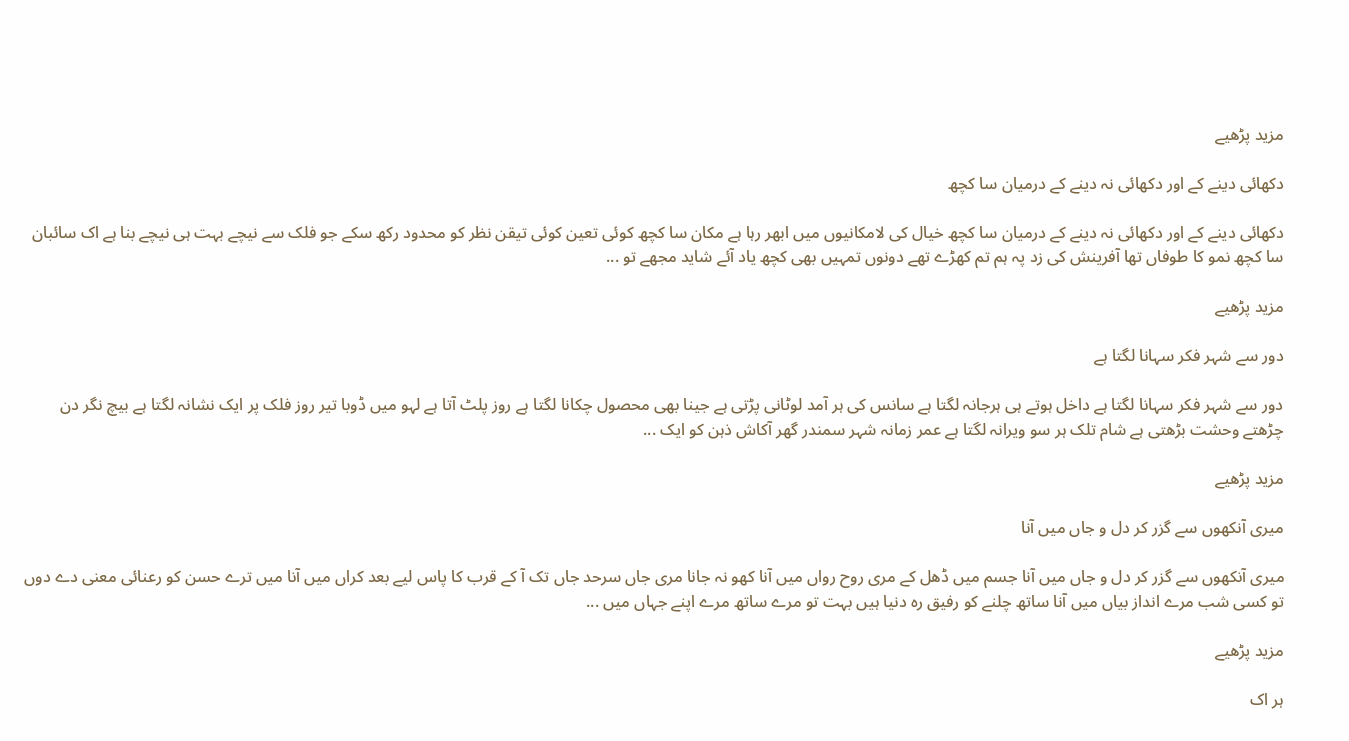مزید پڑھیے

دکھائی دینے کے اور دکھائی نہ دینے کے درمیان سا کچھ

دکھائی دینے کے اور دکھائی نہ دینے کے درمیان سا کچھ خیال کی لامکانیوں میں ابھر رہا ہے مکان سا کچھ کوئی تعین کوئی تیقن نظر کو محدود رکھ سکے جو فلک سے نیچے بہت ہی نیچے بنا ہے اک سائبان سا کچھ نمو کا طوفاں تھا آفرینش کی زد پہ ہم تم کھڑے تھے دونوں تمہیں بھی کچھ یاد آئے شاید مجھے تو ...

مزید پڑھیے

دور سے شہر فکر سہانا لگتا ہے

دور سے شہر فکر سہانا لگتا ہے داخل ہوتے ہی ہرجانہ لگتا ہے سانس کی ہر آمد لوٹانی پڑتی ہے جینا بھی محصول چکانا لگتا ہے روز پلٹ آتا ہے لہو میں ڈوبا تیر روز فلک پر ایک نشانہ لگتا ہے بیچ نگر دن چڑھتے وحشت بڑھتی ہے شام تلک ہر سو ویرانہ لگتا ہے عمر زمانہ شہر سمندر گھر آکاش ذہن کو ایک ...

مزید پڑھیے

میری آنکھوں سے گزر کر دل و جاں میں آنا

میری آنکھوں سے گزر کر دل و جاں میں آنا جسم میں ڈھل کے مری روح رواں میں آنا کھو نہ جانا مری جاں سرحد جاں تک آ کے قرب کا پاس لیے بعد کراں میں آنا میں ترے حسن کو رعنائی معنی دے دوں تو کسی شب مرے انداز بیاں میں آنا ساتھ چلنے کو رفیق رہ دنیا ہیں بہت تو مرے ساتھ مرے اپنے جہاں میں ...

مزید پڑھیے

ہر اک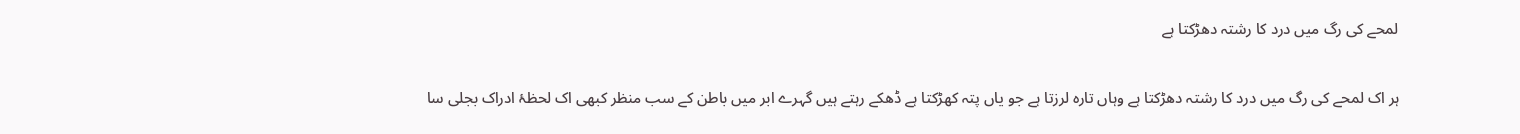لمحے کی رگ میں درد کا رشتہ دھڑکتا ہے

ہر اک لمحے کی رگ میں درد کا رشتہ دھڑکتا ہے وہاں تارہ لرزتا ہے جو یاں پتہ کھڑکتا ہے ڈھکے رہتے ہیں گہرے ابر میں باطن کے سب منظر کبھی اک لحظۂ ادراک بجلی سا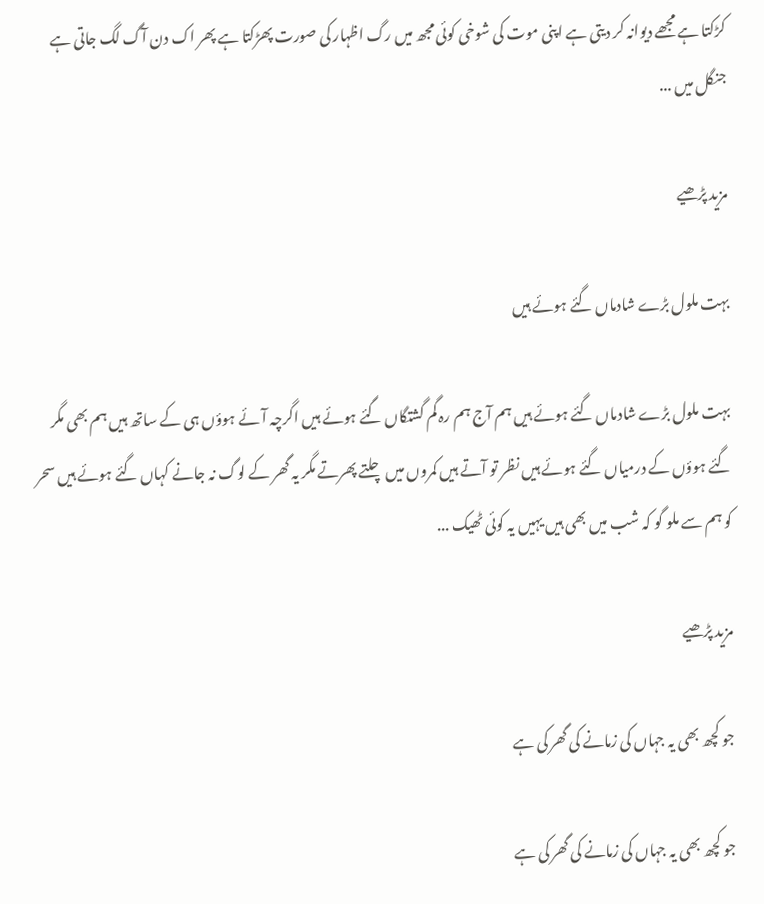کڑکتا ہے مجھے دیوانہ کر دیتی ہے اپنی موت کی شوخی کوئی مجھ میں رگ اظہار کی صورت پھڑکتا ہے پھر اک دن آگ لگ جاتی ہے جنگل میں ...

مزید پڑھیے

بہت ملول بڑے شادماں گئے ہوئے ہیں

بہت ملول بڑے شادماں گئے ہوئے ہیں ہم آج ہم رہ گم گشتگاں گئے ہوئے ہیں اگرچہ آئے ہوؤں ہی کے ساتھ ہیں ہم بھی مگر گئے ہوؤں کے درمیاں گئے ہوئے ہیں نظر تو آتے ہیں کمروں میں چلتے پھرتے مگر یہ گھر کے لوگ نہ جانے کہاں گئے ہوئے ہیں سحر کو ہم سے ملو گو کہ شب میں بھی ہیں یہیں یہ کوئی ٹھیک ...

مزید پڑھیے

جو کچھ بھی یہ جہاں کی زمانے کی گھر کی ہے

جو کچھ بھی یہ جہاں کی زمانے کی گھر کی ہے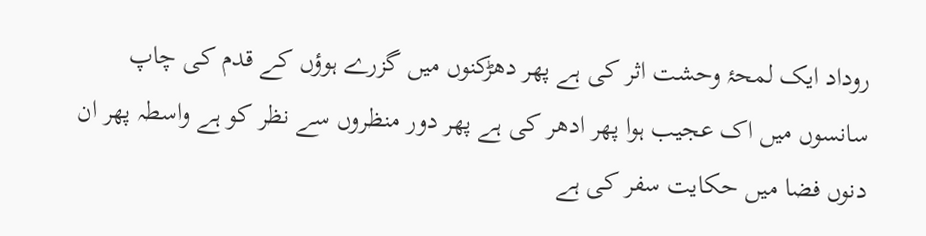روداد ایک لمحۂ وحشت اثر کی ہے پھر دھڑکنوں میں گزرے ہوؤں کے قدم کی چاپ سانسوں میں اک عجیب ہوا پھر ادھر کی ہے پھر دور منظروں سے نظر کو ہے واسطہ پھر ان دنوں فضا میں حکایت سفر کی ہے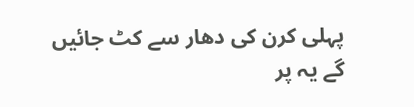پہلی کرن کی دھار سے کٹ جائیں گے یہ پر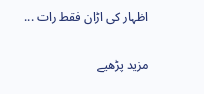اظہار کی اڑان فقط رات ...

مزید پڑھیے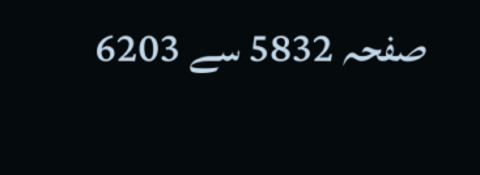صفحہ 5832 سے 6203